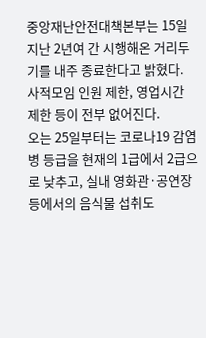중앙재난안전대책본부는 15일 지난 2년여 간 시행해온 거리두기를 내주 종료한다고 밝혔다. 사적모임 인원 제한, 영업시간 제한 등이 전부 없어진다.
오는 25일부터는 코로나19 감염병 등급을 현재의 1급에서 2급으로 낮추고, 실내 영화관·공연장 등에서의 음식물 섭취도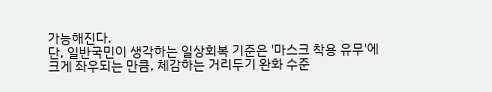가능해진다.
단, 일반국민이 생각하는 일상회복 기준은 '마스크 착용 유무'에 크게 좌우되는 만큼, 체감하는 거리두기 완화 수준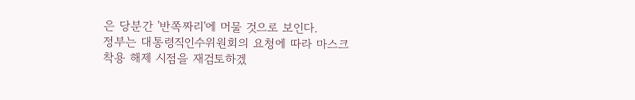은 당분간 '반쪽짜리'에 머물 것으로 보인다.
정부는 대통령직인수위원회의 요청에 따라 마스크 착용 해제 시점을 재검토하겠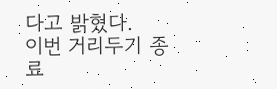다고 밝혔다.
이번 거리두기 종료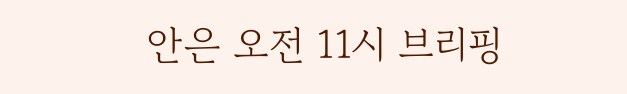안은 오전 11시 브리핑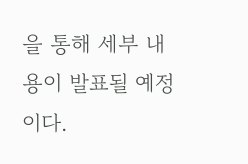을 통해 세부 내용이 발표될 예정이다.